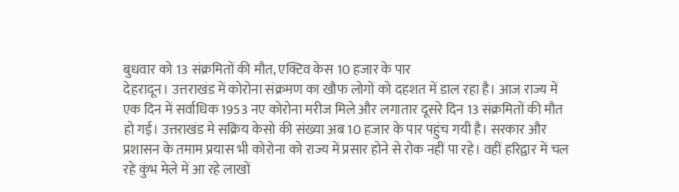बुधवार को 13 संक्रमितों की मौत, एक्टिव केस 10 हजार के पार
देहरादून। उत्तराखंड में कोरोना संक्रमण का खौफ लोगों को दहशत में डाल रहा है। आज राज्य में एक दिन में सर्वाधिक 1953 नए कोरोना मरीज मिले और लगातार दूसरे दिन 13 संक्रमितों की मौत हो गई। उत्तराखंड मे सक्रिय केसो की संख्या अब 10 हजार के पार पहुंच गयी है। सरकार और प्रशासन के तमाम प्रयास भी कोरोना को राज्य में प्रसार होने से रोक नहीं पा रहे। वहीं हरिद्वार में चल रहे कुंभ मेले में आ रहे लाखों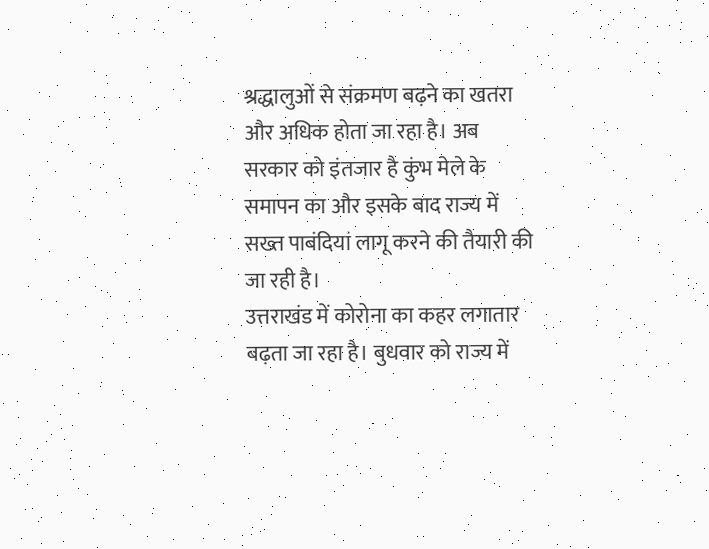श्रद्धालुओं से संक्रमण बढ़ने का खतरा और अधिक होता जा रहा है। अब सरकार को इंतजार है कुंभ मेले के समापन का और इसके बाद राज्य में सख्त पाबंदियां लागू करने की तैयारी की जा रही है।
उत्तराखंड में कोरोना का कहर लगातार बढ़ता जा रहा है। बुधवार को राज्य में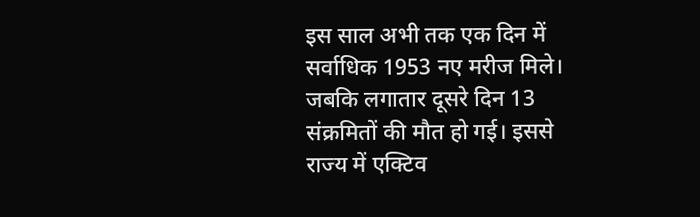इस साल अभी तक एक दिन में सर्वाधिक 1953 नए मरीज मिले। जबकि लगातार दूसरे दिन 13 संक्रमितों की मौत हो गई। इससे राज्य में एक्टिव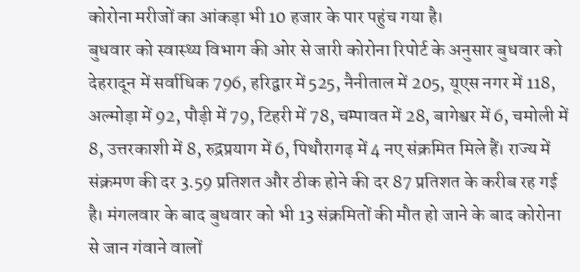कोरोना मरीजों का आंकड़ा भी 10 हजार के पार पहुंच गया है।
बुधवार को स्वास्थ्य विभाग की ओर से जारी कोरोना रिपोर्ट के अनुसार बुधवार को देहरादून में सर्वाधिक 796, हरिद्वार में 525, नैनीताल में 205, यूएस नगर में 118, अल्मोड़ा में 92, पौड़ी में 79, टिहरी में 78, चम्पावत में 28, बागेश्वर में 6, चमोली में 8, उत्तरकाशी में 8, रुद्रप्रयाग में 6, पिथौरागढ़ में 4 नए संक्रमित मिले हैं। राज्य में संक्रमण की दर 3.59 प्रतिशत और ठीक होने की दर 87 प्रतिशत के करीब रह गई है। मंगलवार के बाद बुधवार को भी 13 संक्रमितों की मौत हो जाने के बाद कोरोना से जान गंवाने वालों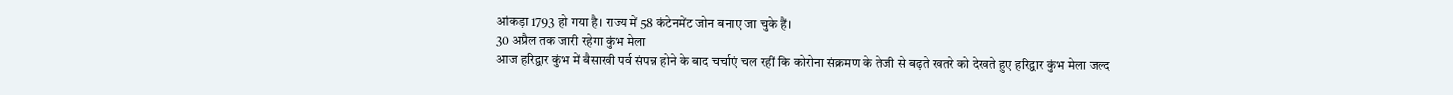आंकड़ा 1793 हो गया है। राज्य में 58 कंटेनमेंट जोन बनाए जा चुके हैं।
30 अप्रैल तक जारी रहेगा कुंभ मेला
आज हरिद्वार कुंभ में बैसाखी पर्व संपन्न होने के बाद चर्चाएं चल रहीं कि कोरोना संक्रमण के तेजी से बढ़ते खतरे को देखते हुए हरिद्वार कुंभ मेला जल्द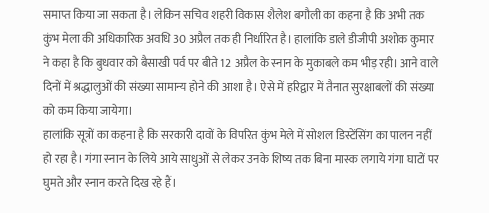समाप्त किया जा सकता है। लेकिन सचिव शहरी विकास शैलेश बगौली का कहना है कि अभी तक कुंभ मेला की अधिकारिक अवधि 30 अप्रैल तक ही निर्धारित है। हालांकि डाले डीजीपी अशोक कुमार ने कहा है कि बुधवार को बैसाखी पर्व पर बीते 12 अप्रैल के स्नान के मुकाबले कम भीड़ रही। आने वाले दिनों में श्रद्धालुओं की संख्या सामान्य होने की आशा है। ऐसे में हरिद्वार में तैनात सुरक्षाबलों की संख्या को कम किया जायेगा।
हालांकि सूत्रों का कहना है कि सरकारी दावों के विपरित कुंभ मेले में सोशल डिस्टेंसिंग का पालन नहीं हो रहा है। गंगा स्नान के लिये आये साधुओं से लेकर उनके शिष्य तक बिना मास्क लगाये गंगा घाटों पर घुमते और स्नान करते दिख रहे हैं।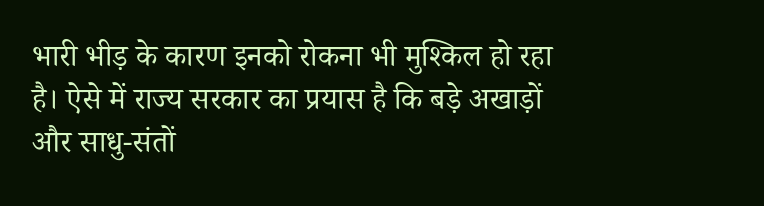भारी भीड़ के कारण इनको रोकना भी मुश्किल हो रहा है। ऐसे में राज्य सरकार का प्रयास है कि बड़े अखाड़ों और साधु-संतों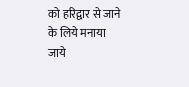को हरिद्वार से जाने के लिये मनाया जाये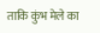ताकि कुंभ मेले का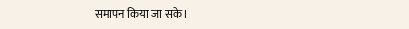समापन किया जा सके।